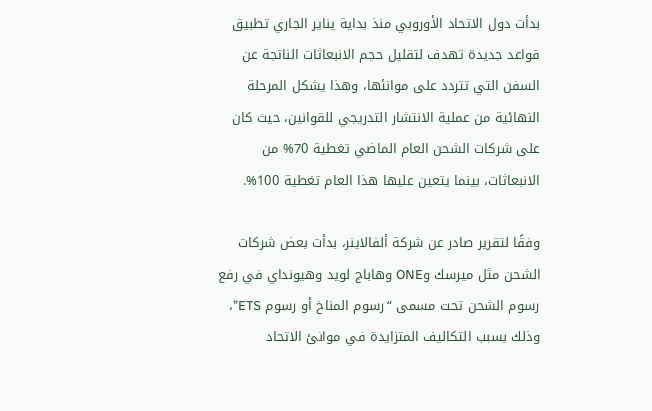بدأت دول الاتحاد الأوروبي منذ بداية يناير الجاري تطبيق قواعد جديدة تهدف لتقليل حجم الانبعاثات الناتجة عن السفن التي تتردد على موانئها، وهذا يشكل المرحلة النهائية من عملية الانتشار التدريجي للقوانين، حيث كان على شركات الشحن العام الماضي تغطية 70% من الانبعاثات، بينما يتعين عليها هذا العام تغطية 100%.

وفقًا لتقرير صادر عن شركة ألفالاينر، بدأت بعض شركات الشحن مثل ميرسك وONE وهاباج لويد وهيونداي في رفع رسوم الشحن تحت مسمى “رسوم المناخ أو رسوم ETS”، وذلك بسبب التكاليف المتزايدة في موانئ الاتحاد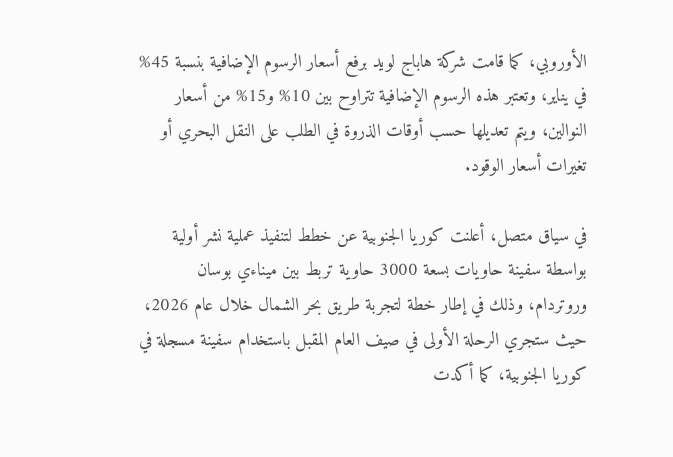الأوروبي، كما قامت شركة هاباج لويد برفع أسعار الرسوم الإضافية بنسبة 45% في يناير، وتعتبر هذه الرسوم الإضافية تتراوح بين 10% و15% من أسعار النوالين، ويتم تعديلها حسب أوقات الذروة في الطلب على النقل البحري أو تغيرات أسعار الوقود.

في سياق متصل، أعلنت كوريا الجنوبية عن خطط لتنفيذ عملية نشر أولية بواسطة سفينة حاويات بسعة 3000 حاوية تربط بين ميناءي بوسان وروتردام، وذلك في إطار خطة لتجربة طريق بحر الشمال خلال عام 2026، حيث ستجري الرحلة الأولى في صيف العام المقبل باستخدام سفينة مسجلة في كوريا الجنوبية، كما أكدت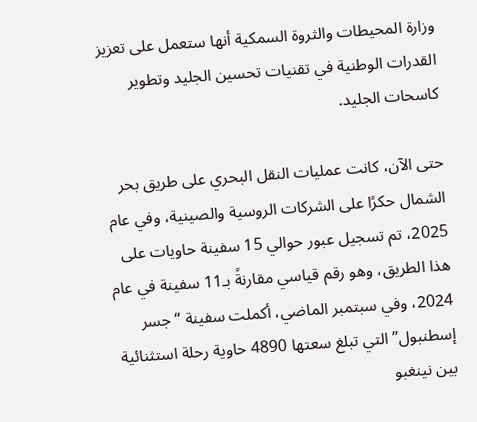وزارة المحيطات والثروة السمكية أنها ستعمل على تعزيز القدرات الوطنية في تقنيات تحسين الجليد وتطوير كاسحات الجليد.

حتى الآن، كانت عمليات النقل البحري على طريق بحر الشمال حكرًا على الشركات الروسية والصينية، وفي عام 2025، تم تسجيل عبور حوالي 15 سفينة حاويات على هذا الطريق، وهو رقم قياسي مقارنةً بـ11 سفينة في عام 2024، وفي سبتمبر الماضي، أكملت سفينة “جسر إسطنبول” التي تبلغ سعتها 4890 حاوية رحلة استثنائية بين نينغبو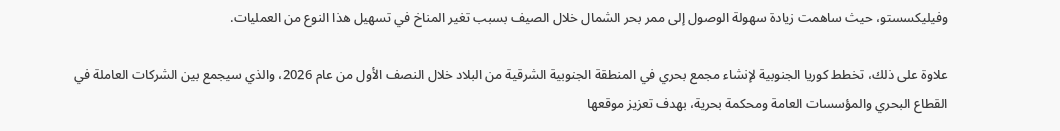وفيليكسستو، حيث ساهمت زيادة سهولة الوصول إلى ممر بحر الشمال خلال الصيف بسبب تغير المناخ في تسهيل هذا النوع من العمليات.

علاوة على ذلك، تخطط كوريا الجنوبية لإنشاء مجمع بحري في المنطقة الجنوبية الشرقية من البلاد خلال النصف الأول من عام 2026، والذي سيجمع بين الشركات العاملة في القطاع البحري والمؤسسات العامة ومحكمة بحرية، بهدف تعزيز موقعها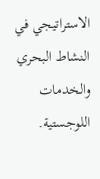الاستراتيجي في النشاط البحري والخدمات اللوجستية.